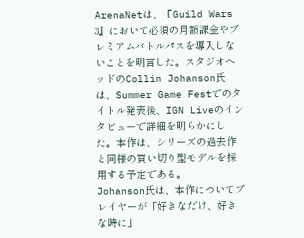ArenaNetは、『Guild Wars 3』において必須の月額課金やプレミアムバトルパスを導入しないことを明言した。スタジオヘッドのCollin Johanson氏は、Summer Game Festでのタイトル発表後、IGN Liveのインタビューで詳細を明らかにした。本作は、シリーズの過去作と同様の買い切り型モデルを採用する予定である。
Johanson氏は、本作についてプレイヤーが「好きなだけ、好きな時に」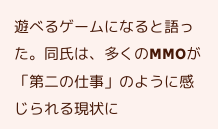遊べるゲームになると語った。同氏は、多くのMMOが「第二の仕事」のように感じられる現状に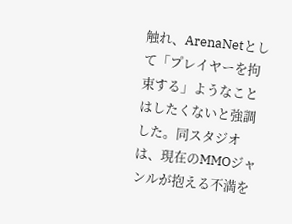触れ、ArenaNetとして「プレイヤーを拘束する」ようなことはしたくないと強調した。同スタジオは、現在のMMOジャンルが抱える不満を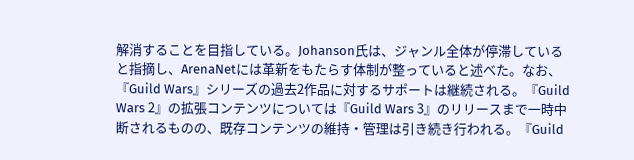解消することを目指している。Johanson氏は、ジャンル全体が停滞していると指摘し、ArenaNetには革新をもたらす体制が整っていると述べた。なお、『Guild Wars』シリーズの過去2作品に対するサポートは継続される。『Guild Wars 2』の拡張コンテンツについては『Guild Wars 3』のリリースまで一時中断されるものの、既存コンテンツの維持・管理は引き続き行われる。『Guild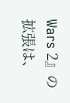Wars 2』の拡張は、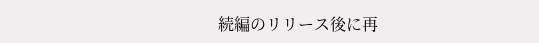続編のリリース後に再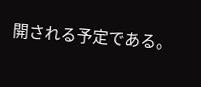開される予定である。